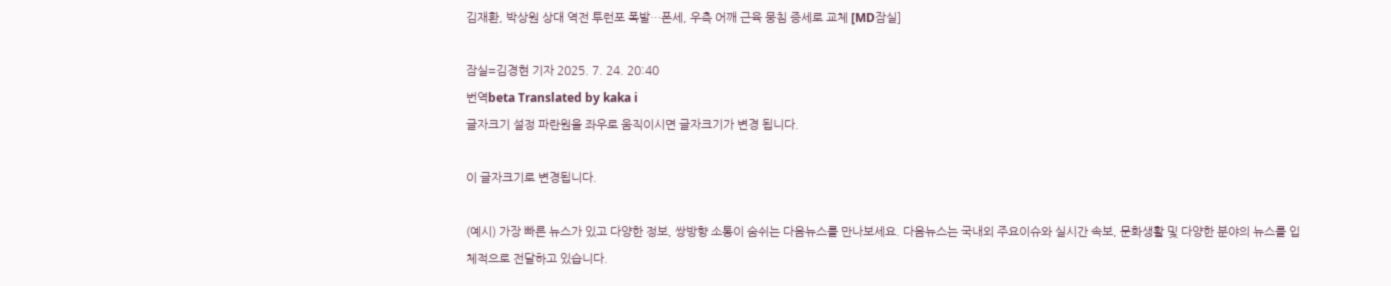김재환, 박상원 상대 역전 투런포 폭발…폰세, 우측 어깨 근육 뭉침 증세로 교체 [MD잠실]

잠실=김경현 기자 2025. 7. 24. 20:40
번역beta Translated by kaka i
글자크기 설정 파란원을 좌우로 움직이시면 글자크기가 변경 됩니다.

이 글자크기로 변경됩니다.

(예시) 가장 빠른 뉴스가 있고 다양한 정보, 쌍방향 소통이 숨쉬는 다음뉴스를 만나보세요. 다음뉴스는 국내외 주요이슈와 실시간 속보, 문화생활 및 다양한 분야의 뉴스를 입체적으로 전달하고 있습니다.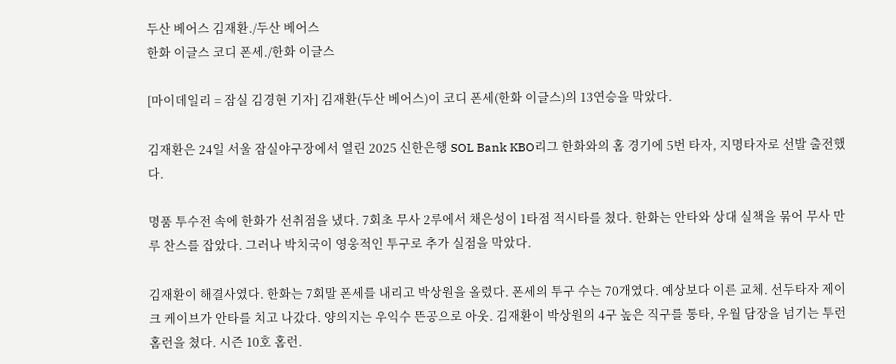두산 베어스 김재환./두산 베어스
한화 이글스 코디 폰세./한화 이글스

[마이데일리 = 잠실 김경현 기자] 김재환(두산 베어스)이 코디 폰세(한화 이글스)의 13연승을 막았다.

김재환은 24일 서울 잠실야구장에서 열린 2025 신한은행 SOL Bank KBO리그 한화와의 홈 경기에 5번 타자, 지명타자로 선발 출전했다.

명품 투수전 속에 한화가 선취점을 냈다. 7회초 무사 2루에서 채은성이 1타점 적시타를 쳤다. 한화는 안타와 상대 실책을 묶어 무사 만루 찬스를 잡았다. 그러나 박치국이 영웅적인 투구로 추가 실점을 막았다.

김재환이 해결사였다. 한화는 7회말 폰세를 내리고 박상원을 올렸다. 폰세의 투구 수는 70개였다. 예상보다 이른 교체. 선두타자 제이크 케이브가 안타를 치고 나갔다. 양의지는 우익수 뜬공으로 아웃. 김재환이 박상원의 4구 높은 직구를 통타, 우월 담장을 넘기는 투런 홈런을 쳤다. 시즌 10호 홈런.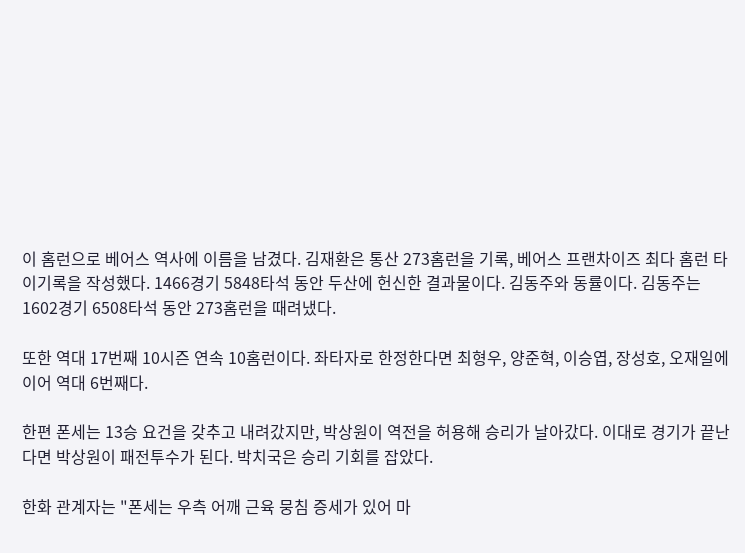이 홈런으로 베어스 역사에 이름을 남겼다. 김재환은 통산 273홈런을 기록, 베어스 프랜차이즈 최다 홈런 타이기록을 작성했다. 1466경기 5848타석 동안 두산에 헌신한 결과물이다. 김동주와 동률이다. 김동주는 1602경기 6508타석 동안 273홈런을 때려냈다.

또한 역대 17번째 10시즌 연속 10홈런이다. 좌타자로 한정한다면 최형우, 양준혁, 이승엽, 장성호, 오재일에 이어 역대 6번째다.

한편 폰세는 13승 요건을 갖추고 내려갔지만, 박상원이 역전을 허용해 승리가 날아갔다. 이대로 경기가 끝난다면 박상원이 패전투수가 된다. 박치국은 승리 기회를 잡았다.

한화 관계자는 "폰세는 우측 어깨 근육 뭉침 증세가 있어 마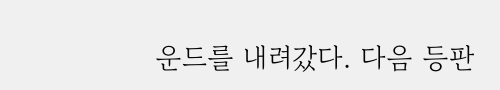운드를 내려갔다. 다음 등판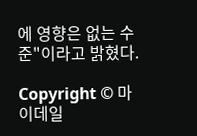에 영향은 없는 수준"이라고 밝혔다.

Copyright © 마이데일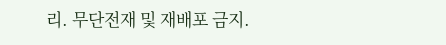리. 무단전재 및 재배포 금지.